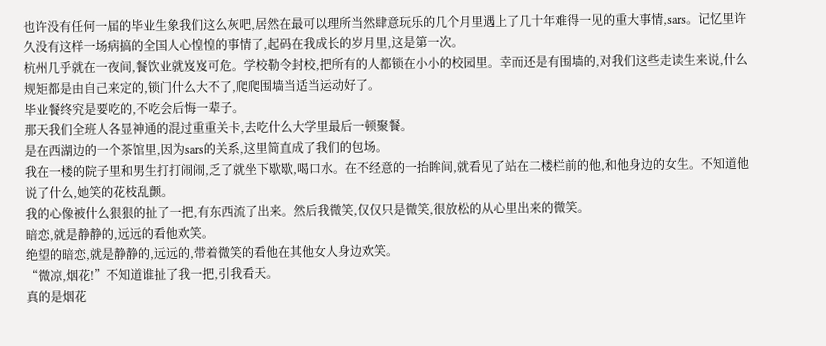也许没有任何一届的毕业生象我们这么灰吧,居然在最可以理所当然肆意玩乐的几个月里遇上了几十年难得一见的重大事情,sars。记忆里许久没有这样一场病搞的全国人心惶惶的事情了,起码在我成长的岁月里,这是第一次。
杭州几乎就在一夜间,餐饮业就岌岌可危。学校勒令封校,把所有的人都锁在小小的校园里。幸而还是有围墙的,对我们这些走读生来说,什么规矩都是由自己来定的,锁门什么大不了,爬爬围墙当适当运动好了。
毕业餐终究是要吃的,不吃会后悔一辈子。
那天我们全班人各显神通的混过重重关卡,去吃什么大学里最后一顿聚餐。
是在西湖边的一个茶馆里,因为sars的关系,这里简直成了我们的包场。
我在一楼的院子里和男生打打闹闹,乏了就坐下歇歇,喝口水。在不经意的一抬眸间,就看见了站在二楼栏前的他,和他身边的女生。不知道他说了什么,她笑的花枝乱颤。
我的心像被什么狠狠的扯了一把,有东西流了出来。然后我微笑,仅仅只是微笑,很放松的从心里出来的微笑。
暗恋,就是静静的,远远的看他欢笑。
绝望的暗恋,就是静静的,远远的,带着微笑的看他在其他女人身边欢笑。
“微凉,烟花!”不知道谁扯了我一把,引我看天。
真的是烟花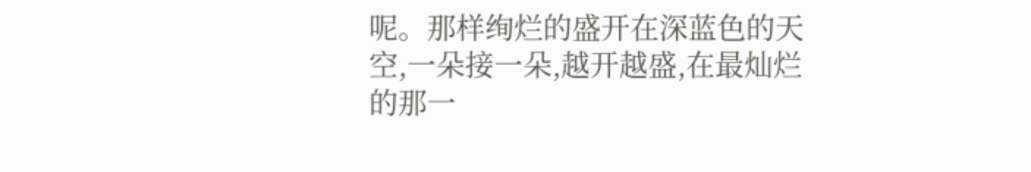呢。那样绚烂的盛开在深蓝色的天空,一朵接一朵,越开越盛,在最灿烂的那一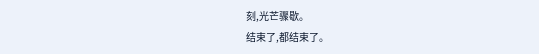刻,光芒骤歇。
结束了,都结束了。